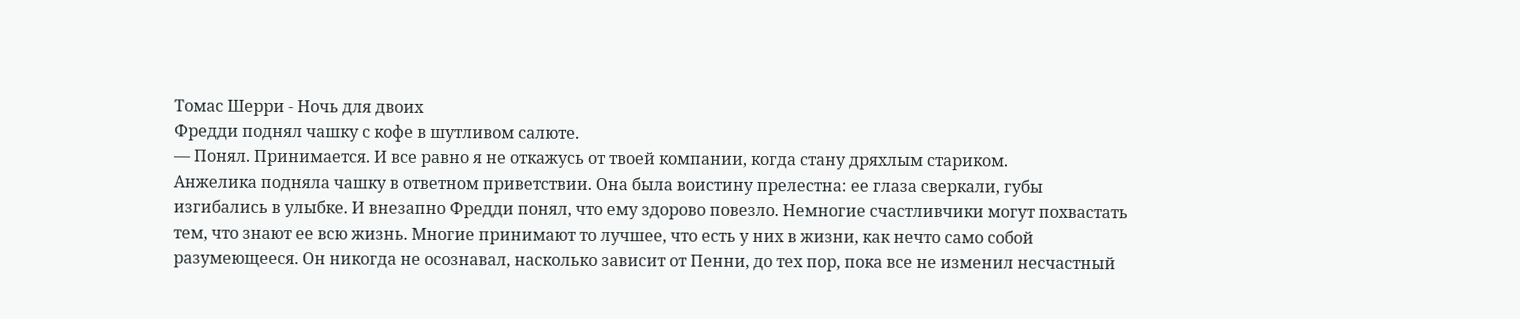Томас Шерри - Ночь для двоих
Фредди поднял чашку с кофе в шутливом салюте.
— Понял. Принимается. И все равно я не откажусь от твоей компании, когда стану дряхлым стариком.
Анжелика подняла чашку в ответном приветствии. Она была воистину прелестна: ее глаза сверкали, губы изгибались в улыбке. И внезапно Фредди понял, что ему здорово повезло. Немногие счастливчики могут похвастать тем, что знают ее всю жизнь. Многие принимают то лучшее, что есть у них в жизни, как нечто само собой разумеющееся. Он никогда не осознавал, насколько зависит от Пенни, до тех пор, пока все не изменил несчастный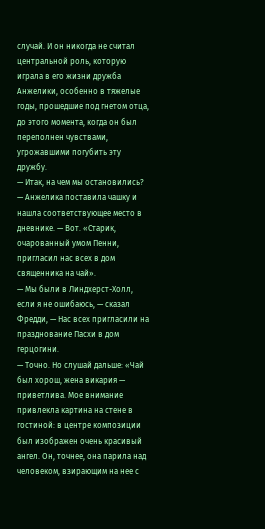случай. И он никогда не считал центральной роль, которую играла в его жизни дружба Анжелики, особенно в тяжелые годы, прошедшие под гнетом отца, до этого момента, когда он был переполнен чувствами, угрожавшими погубить эту дружбу.
— Итак, на чем мы остановились? — Анжелика поставила чашку и нашла соответствующее место в дневнике. — Вот. «Старик, очарованный умом Пенни, пригласил нас всех в дом священника на чай».
— Мы были в Линдхерст-Холл, если я не ошибаюсь, — сказал Фредди, — Нас всех пригласили на празднование Пасхи в дом герцогини.
— Точно. Но слушай дальше: «Чай был хорош, жена викария — приветлива. Мое внимание привлекла картина на стене в гостиной: в центре композиции был изображен очень красивый ангел. Он, точнее, она парила над человеком, взирающим на нее с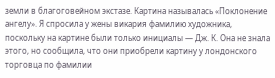земли в благоговейном экстазе. Картина называлась «Поклонение ангелу». Я спросила у жены викария фамилию художника, поскольку на картине были только инициалы — Дж. К. Она не знала этого, но сообщила, что они приобрели картину у лондонского торговца по фамилии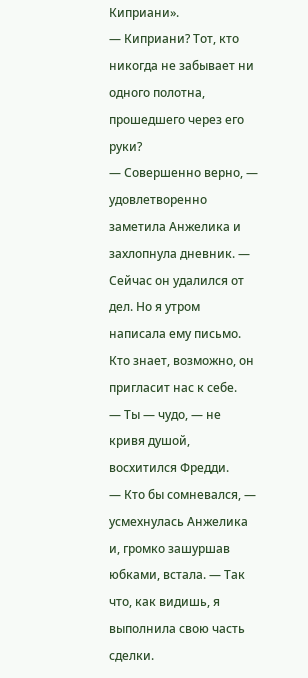Киприани».
— Киприани? Тот, кто никогда не забывает ни одного полотна, прошедшего через его руки?
— Совершенно верно, — удовлетворенно заметила Анжелика и захлопнула дневник. — Сейчас он удалился от дел. Но я утром написала ему письмо. Кто знает, возможно, он пригласит нас к себе.
— Ты — чудо, — не кривя душой, восхитился Фредди.
— Кто бы сомневался, — усмехнулась Анжелика и, громко зашуршав юбками, встала. — Так что, как видишь, я выполнила свою часть сделки.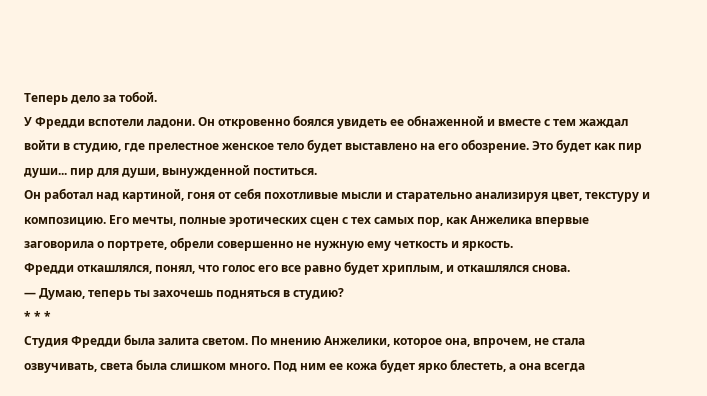Теперь дело за тобой.
У Фредди вспотели ладони. Он откровенно боялся увидеть ее обнаженной и вместе с тем жаждал войти в студию, где прелестное женское тело будет выставлено на его обозрение. Это будет как пир души... пир для души, вынужденной поститься.
Он работал над картиной, гоня от себя похотливые мысли и старательно анализируя цвет, текстуру и композицию. Его мечты, полные эротических сцен с тех самых пор, как Анжелика впервые заговорила о портрете, обрели совершенно не нужную ему четкость и яркость.
Фредди откашлялся, понял, что голос его все равно будет хриплым, и откашлялся снова.
— Думаю, теперь ты захочешь подняться в студию?
* * *
Студия Фредди была залита светом. По мнению Анжелики, которое она, впрочем, не стала озвучивать, света была слишком много. Под ним ее кожа будет ярко блестеть, а она всегда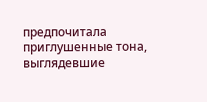предпочитала приглушенные тона, выглядевшие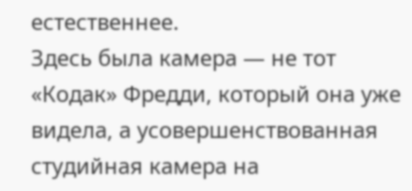естественнее.
Здесь была камера — не тот «Кодак» Фредди, который она уже видела, а усовершенствованная студийная камера на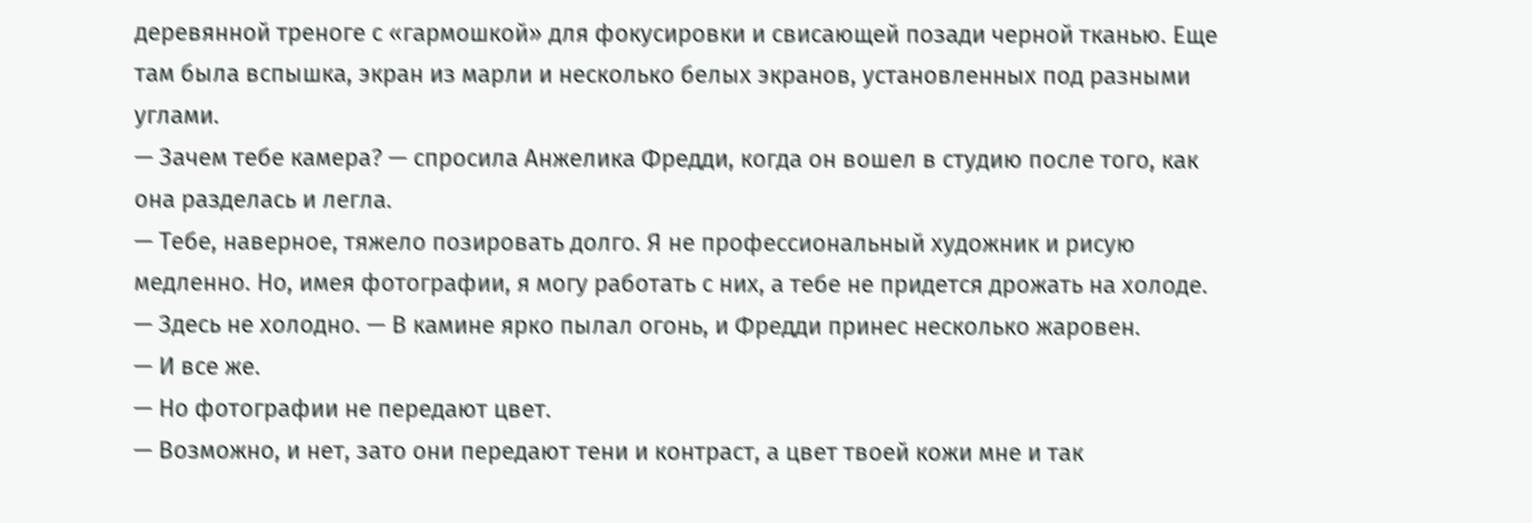деревянной треноге с «гармошкой» для фокусировки и свисающей позади черной тканью. Еще там была вспышка, экран из марли и несколько белых экранов, установленных под разными углами.
— Зачем тебе камера? — спросила Анжелика Фредди, когда он вошел в студию после того, как она разделась и легла.
— Тебе, наверное, тяжело позировать долго. Я не профессиональный художник и рисую медленно. Но, имея фотографии, я могу работать с них, а тебе не придется дрожать на холоде.
— Здесь не холодно. — В камине ярко пылал огонь, и Фредди принес несколько жаровен.
— И все же.
— Но фотографии не передают цвет.
— Возможно, и нет, зато они передают тени и контраст, а цвет твоей кожи мне и так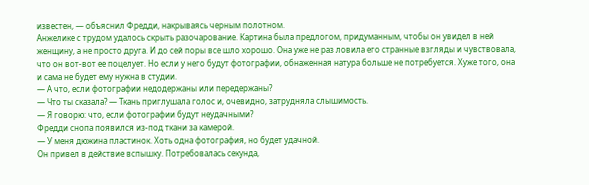известен, — объяснил Фредди, накрываясь черным полотном.
Анжелике с трудом удалось скрыть разочарование. Картина была предлогом, придуманным, чтобы он увидел в ней женщину, а не просто друга. И до сей поры все шло хорошо. Она уже не раз ловила его странные взгляды и чувствовала, что он вот-вот ее поцелует. Но если у него будут фотографии, обнаженная натура больше не потребуется. Хуже того, она и сама не будет ему нужна в студии.
— А что, если фотографии недодержаны или передержаны?
— Что ты сказала? — Ткань приглушала голос и, очевидно, затрудняла слышимость.
— Я говорю: что, если фотографии будут неудачными?
Фредди снопа появился из-под ткани за камерой.
— У меня дюжина пластинок. Хоть одна фотография, но будет удачной.
Он привел в действие вспышку. Потребовалась секунда,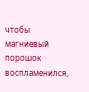чтобы магниевый порошок воспламенился,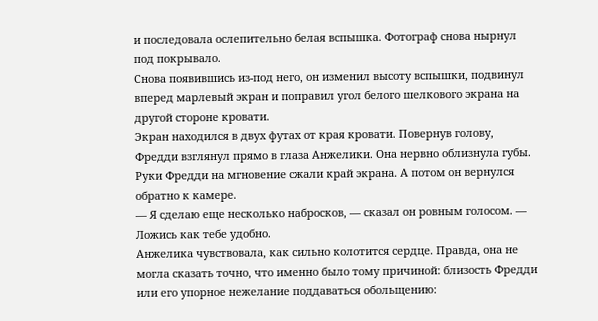и последовала ослепительно белая вспышка. Фотограф снова нырнул под покрывало.
Снова появившись из-под него, он изменил высоту вспышки, подвинул вперед марлевый экран и поправил угол белого шелкового экрана на другой стороне кровати.
Экран находился в двух футах от края кровати. Повернув голову, Фредди взглянул прямо в глаза Анжелики. Она нервно облизнула губы. Руки Фредди на мгновение сжали край экрана. А потом он вернулся обратно к камере.
— Я сделаю еще несколько набросков, — сказал он ровным голосом. — Ложись как тебе удобно.
Анжелика чувствовала, как сильно колотится сердце. Правда, она не могла сказать точно, что именно было тому причиной: близость Фредди или его упорное нежелание поддаваться обольщению: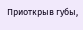Приоткрыв губы,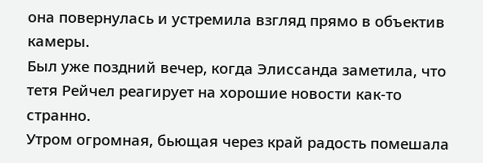она повернулась и устремила взгляд прямо в объектив камеры.
Был уже поздний вечер, когда Элиссанда заметила, что тетя Рейчел реагирует на хорошие новости как-то странно.
Утром огромная, бьющая через край радость помешала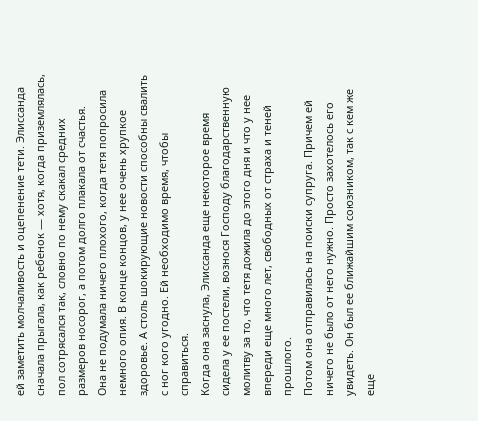ей заметить молчаливость и оцепенение тети. Элиссанда сначала прыгала, как ребенок — хотя, когда приземлялась, пол сотрясался так, словно по нему скакал средних размеров носорог, а потом долго плакала от счастья.
Она не подумала ничего плохого, когда тетя попросила немного опия. В конце концов, у нее очень хрупкое здоровье. А столь шокирующие новости способны свалить с ног кого угодно. Ей необходимо время, чтобы справиться.
Когда она заснула, Элиссанда еще некоторое время сидела у ее постели, вознося Господу благодарственную молитву за то, что тетя дожила до этого дня и что у нее впереди еще много лет, свободных от страха и теней прошлого.
Потом она отправилась на поиски супруга. Причем ей ничего не было от него нужно. Просто захотелось его увидеть. Он был ее ближайшим союзником, так с кем же еще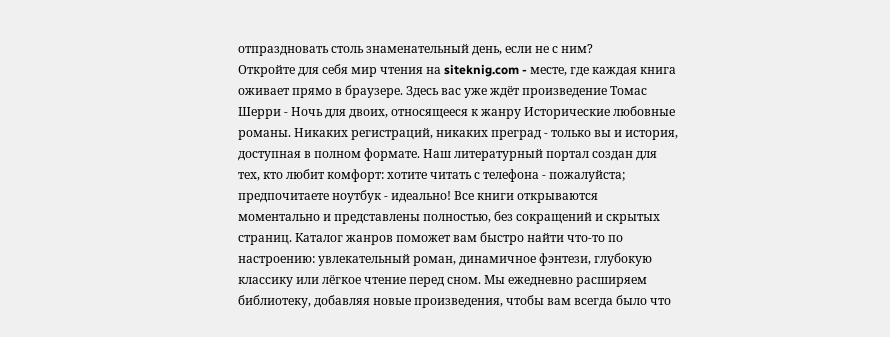отпраздновать столь знаменательный день, если не с ним?
Откройте для себя мир чтения на siteknig.com - месте, где каждая книга оживает прямо в браузере. Здесь вас уже ждёт произведение Томас Шерри - Ночь для двоих, относящееся к жанру Исторические любовные романы. Никаких регистраций, никаких преград - только вы и история, доступная в полном формате. Наш литературный портал создан для тех, кто любит комфорт: хотите читать с телефона - пожалуйста; предпочитаете ноутбук - идеально! Все книги открываются моментально и представлены полностью, без сокращений и скрытых страниц. Каталог жанров поможет вам быстро найти что-то по настроению: увлекательный роман, динамичное фэнтези, глубокую классику или лёгкое чтение перед сном. Мы ежедневно расширяем библиотеку, добавляя новые произведения, чтобы вам всегда было что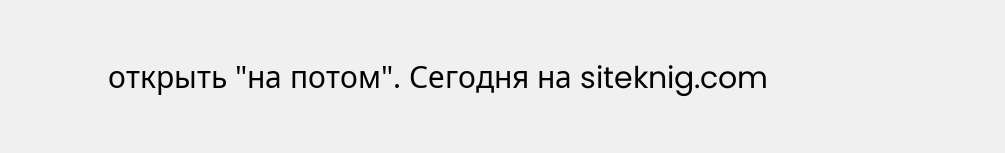открыть "на потом". Сегодня на siteknig.com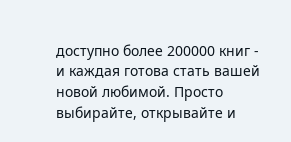доступно более 200000 книг - и каждая готова стать вашей новой любимой. Просто выбирайте, открывайте и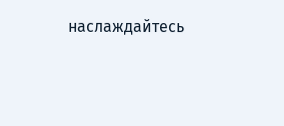наслаждайтесь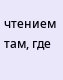чтением там, где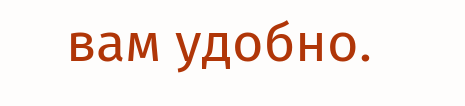вам удобно.